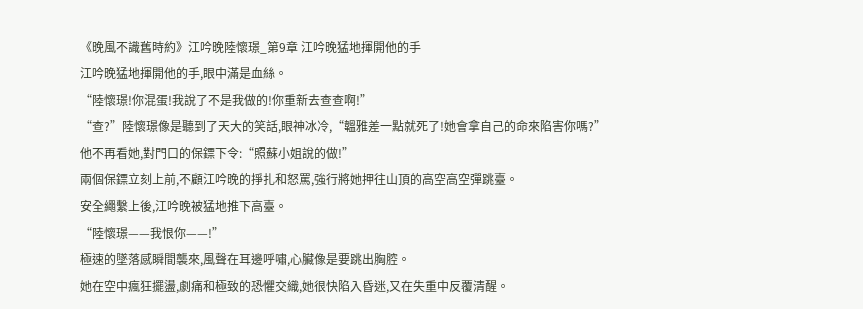《晚風不識舊時約》江吟晚陸懷璟_第9章 江吟晚猛地揮開他的手
江吟晚猛地揮開他的手,眼中滿是血絲。
“陸懷璟!你混蛋!我說了不是我做的!你重新去查查啊!”
“查?”陸懷璟像是聽到了天大的笑話,眼神冰冷,“韞雅差一點就死了!她會拿自己的命來陷害你嗎?”
他不再看她,對門口的保鏢下令:“照蘇小姐說的做!”
兩個保鏢立刻上前,不顧江吟晚的掙扎和怒罵,強行將她押往山頂的高空高空彈跳臺。
安全繩繫上後,江吟晚被猛地推下高臺。
“陸懷璟——我恨你——!”
極速的墜落感瞬間襲來,風聲在耳邊呼嘯,心臟像是要跳出胸腔。
她在空中瘋狂擺盪,劇痛和極致的恐懼交織,她很快陷入昏迷,又在失重中反覆清醒。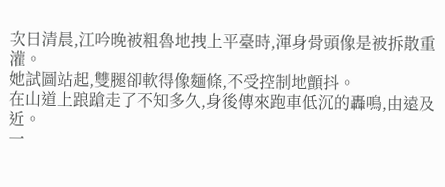次日清晨,江吟晚被粗魯地拽上平臺時,渾身骨頭像是被拆散重灌。
她試圖站起,雙腿卻軟得像麵條,不受控制地顫抖。
在山道上踉蹌走了不知多久,身後傳來跑車低沉的轟鳴,由遠及近。
一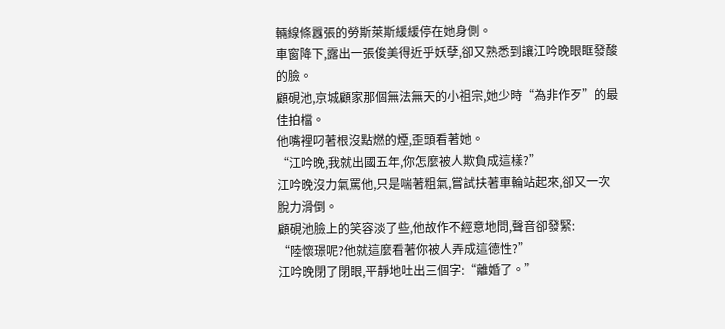輛線條囂張的勞斯萊斯緩緩停在她身側。
車窗降下,露出一張俊美得近乎妖孽,卻又熟悉到讓江吟晚眼眶發酸的臉。
顧硯池,京城顧家那個無法無天的小祖宗,她少時“為非作歹”的最佳拍檔。
他嘴裡叼著根沒點燃的煙,歪頭看著她。
“江吟晚,我就出國五年,你怎麼被人欺負成這樣?”
江吟晚沒力氣罵他,只是喘著粗氣,嘗試扶著車輪站起來,卻又一次脫力滑倒。
顧硯池臉上的笑容淡了些,他故作不經意地問,聲音卻發緊:
“陸懷璟呢?他就這麼看著你被人弄成這德性?”
江吟晚閉了閉眼,平靜地吐出三個字:“離婚了。”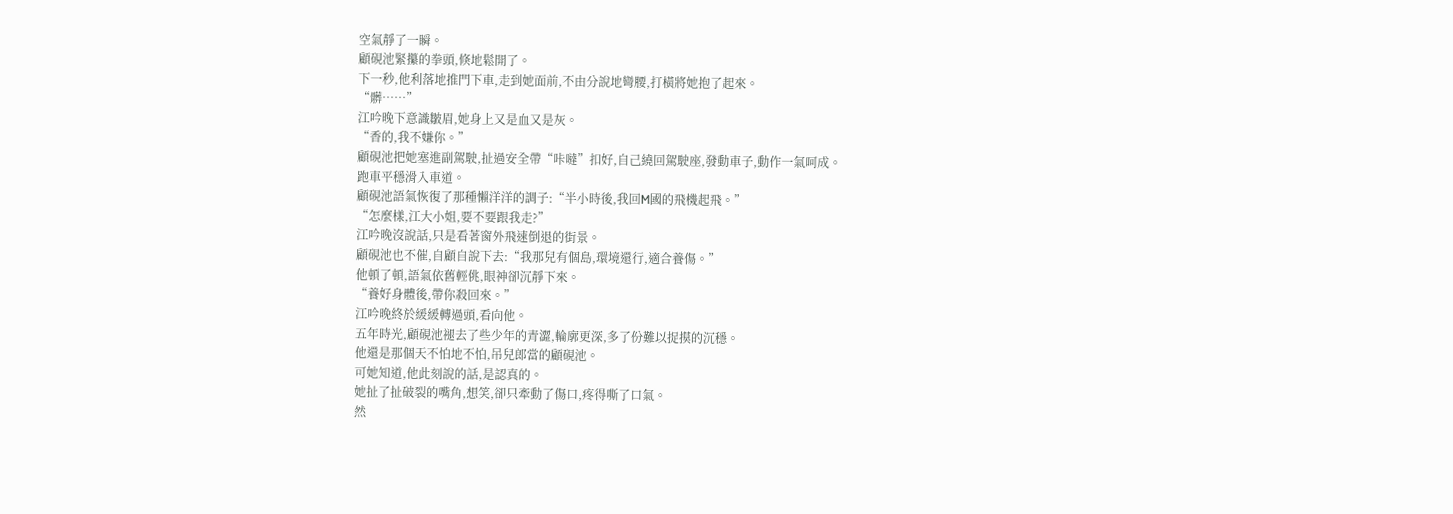空氣靜了一瞬。
顧硯池緊攥的拳頭,倏地鬆開了。
下一秒,他利落地推門下車,走到她面前,不由分說地彎腰,打橫將她抱了起來。
“髒……”
江吟晚下意識皺眉,她身上又是血又是灰。
“香的,我不嫌你。”
顧硯池把她塞進副駕駛,扯過安全帶“咔噠”扣好,自己繞回駕駛座,發動車子,動作一氣呵成。
跑車平穩滑入車道。
顧硯池語氣恢復了那種懶洋洋的調子:“半小時後,我回M國的飛機起飛。”
“怎麼樣,江大小姐,要不要跟我走?”
江吟晚沒說話,只是看著窗外飛速倒退的街景。
顧硯池也不催,自顧自說下去:“我那兒有個島,環境還行,適合養傷。”
他頓了頓,語氣依舊輕佻,眼神卻沉靜下來。
“養好身體後,帶你殺回來。”
江吟晚終於緩緩轉過頭,看向他。
五年時光,顧硯池褪去了些少年的青澀,輪廓更深,多了份難以捉摸的沉穩。
他還是那個天不怕地不怕,吊兒郎當的顧硯池。
可她知道,他此刻說的話,是認真的。
她扯了扯破裂的嘴角,想笑,卻只牽動了傷口,疼得嘶了口氣。
然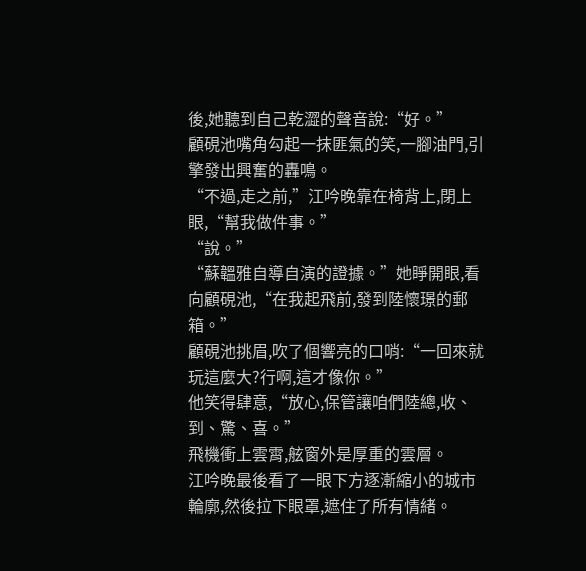後,她聽到自己乾澀的聲音說:“好。”
顧硯池嘴角勾起一抹匪氣的笑,一腳油門,引擎發出興奮的轟鳴。
“不過,走之前,”江吟晚靠在椅背上,閉上眼,“幫我做件事。”
“說。”
“蘇韞雅自導自演的證據。”她睜開眼,看向顧硯池,“在我起飛前,發到陸懷璟的郵箱。”
顧硯池挑眉,吹了個響亮的口哨:“一回來就玩這麼大?行啊,這才像你。”
他笑得肆意,“放心,保管讓咱們陸總,收、到、驚、喜。”
飛機衝上雲霄,舷窗外是厚重的雲層。
江吟晚最後看了一眼下方逐漸縮小的城市輪廓,然後拉下眼罩,遮住了所有情緒。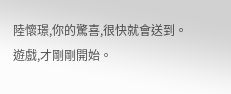陸懷璟,你的驚喜,很快就會送到。
遊戲,才剛剛開始。